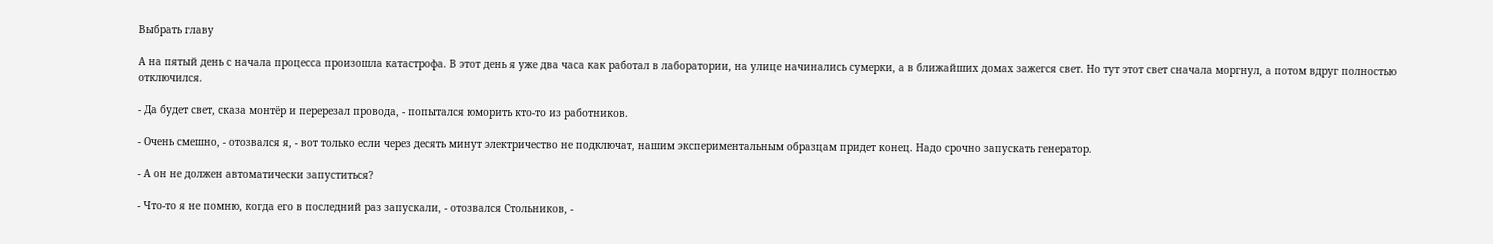Выбрать главу

А на пятый день с начала процесса произошла катастрофа. В этот день я уже два часа как работал в лаборатории, на улице начинались сумерки, а в ближайших домах зажегся свет. Но тут этот свет сначала моргнул, а потом вдруг полностью отключился.

- Да будет свет, сказа монтёр и перерезал провода, - попытался юморить кто-то из работников.

- Очень смешно, - отозвался я, - вот только если через десять минут электричество не подключат, нашим экспериментальным образцам придет конец. Надо срочно запускать генератор.

- А он не должен автоматически запуститься?

- Что-то я не помню, когда его в последний раз запускали, - отозвался Стольников, -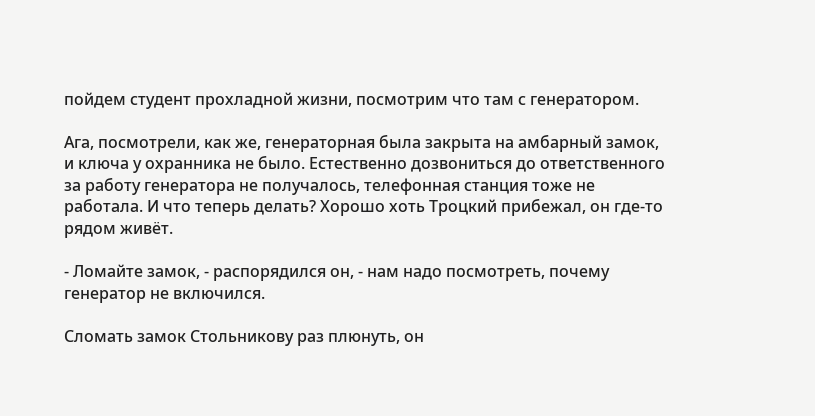пойдем студент прохладной жизни, посмотрим что там с генератором.

Ага, посмотрели, как же, генераторная была закрыта на амбарный замок, и ключа у охранника не было. Естественно дозвониться до ответственного за работу генератора не получалось, телефонная станция тоже не работала. И что теперь делать? Хорошо хоть Троцкий прибежал, он где-то рядом живёт.

- Ломайте замок, - распорядился он, - нам надо посмотреть, почему генератор не включился.

Сломать замок Стольникову раз плюнуть, он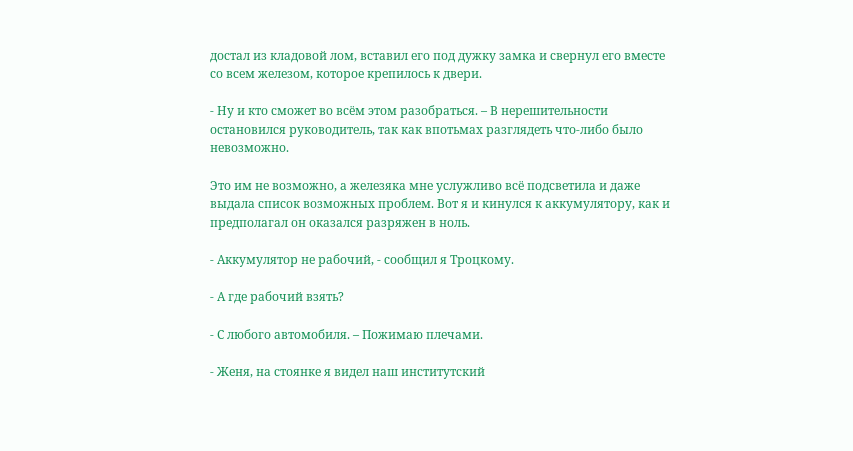достал из кладовой лом, вставил его под дужку замка и свернул его вместе со всем железом, которое крепилось к двери.

- Ну и кто сможет во всём этом разобраться. – В нерешительности остановился руководитель, так как впотьмах разглядеть что-либо было невозможно.

Это им не возможно, а железяка мне услужливо всё подсветила и даже выдала список возможных проблем. Вот я и кинулся к аккумулятору, как и предполагал он оказался разряжен в ноль.

- Аккумулятор не рабочий, - сообщил я Троцкому.

- А где рабочий взять?

- С любого автомобиля. – Пожимаю плечами.

- Женя, на стоянке я видел наш институтский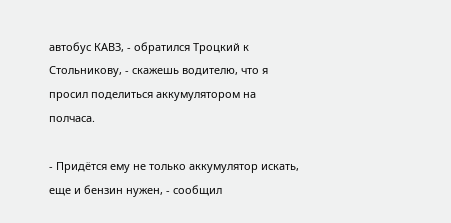автобус КАВЗ, - обратился Троцкий к Стольникову, - скажешь водителю, что я просил поделиться аккумулятором на полчаса.

- Придётся ему не только аккумулятор искать, еще и бензин нужен, - сообщил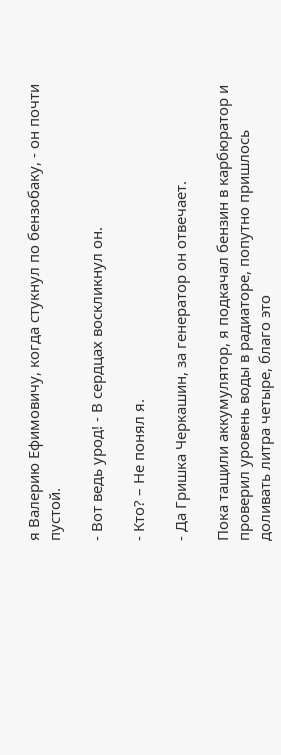я Валерию Ефимовичу, когда стукнул по бензобаку, - он почти пустой.

- Вот ведь урод! - В сердцах воскликнул он.

- Кто? – Не понял я.

- Да Гришка Черкашин, за генератор он отвечает.

Пока тащили аккумулятор, я подкачал бензин в карбюратор и проверил уровень воды в радиаторе, попутно пришлось доливать литра четыре, благо это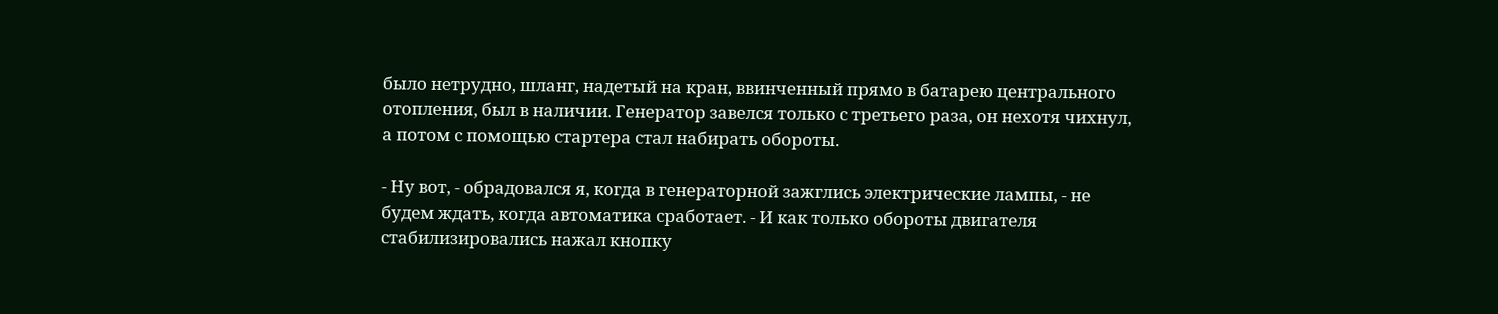было нетрудно, шланг, надетый на кран, ввинченный прямо в батарею центрального отопления, был в наличии. Генератор завелся только с третьего раза, он нехотя чихнул, а потом с помощью стартера стал набирать обороты.

- Ну вот, - обрадовался я, когда в генераторной зажглись электрические лампы, - не будем ждать, когда автоматика сработает. - И как только обороты двигателя стабилизировались нажал кнопку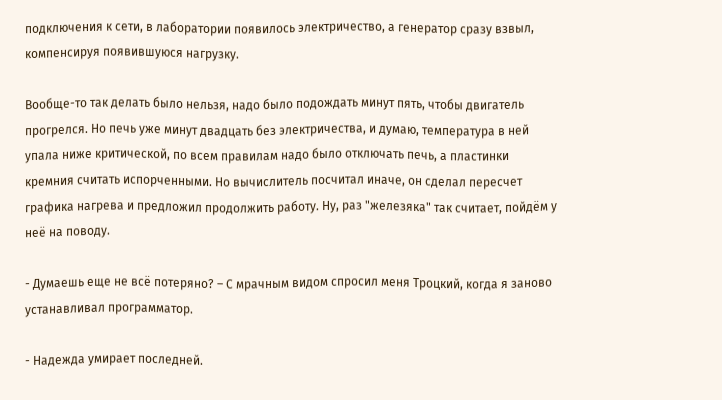подключения к сети, в лаборатории появилось электричество, а генератор сразу взвыл, компенсируя появившуюся нагрузку.

Вообще-то так делать было нельзя, надо было подождать минут пять, чтобы двигатель прогрелся. Но печь уже минут двадцать без электричества, и думаю, температура в ней упала ниже критической, по всем правилам надо было отключать печь, а пластинки кремния считать испорченными. Но вычислитель посчитал иначе, он сделал пересчет графика нагрева и предложил продолжить работу. Ну, раз "железяка" так считает, пойдём у неё на поводу.

- Думаешь еще не всё потеряно? – С мрачным видом спросил меня Троцкий, когда я заново устанавливал программатор.

- Надежда умирает последней.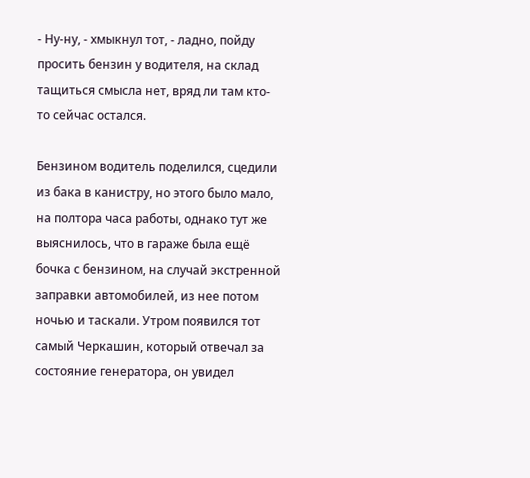- Ну-ну, - хмыкнул тот, - ладно, пойду просить бензин у водителя, на склад тащиться смысла нет, вряд ли там кто-то сейчас остался.

Бензином водитель поделился, сцедили из бака в канистру, но этого было мало, на полтора часа работы, однако тут же выяснилось, что в гараже была ещё бочка с бензином, на случай экстренной заправки автомобилей, из нее потом ночью и таскали. Утром появился тот самый Черкашин, который отвечал за состояние генератора, он увидел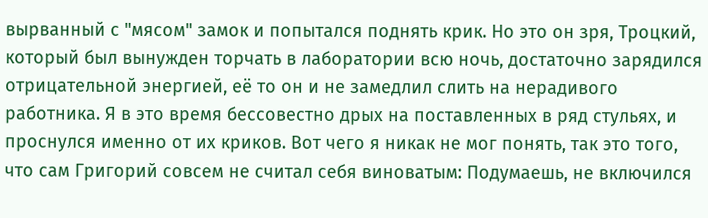вырванный с "мясом" замок и попытался поднять крик. Но это он зря, Троцкий, который был вынужден торчать в лаборатории всю ночь, достаточно зарядился отрицательной энергией, её то он и не замедлил слить на нерадивого работника. Я в это время бессовестно дрых на поставленных в ряд стульях, и проснулся именно от их криков. Вот чего я никак не мог понять, так это того, что сам Григорий совсем не считал себя виноватым: Подумаешь, не включился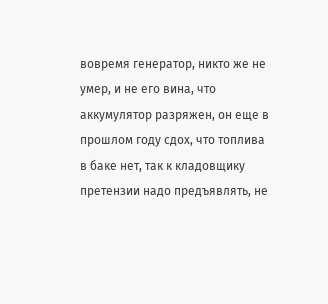вовремя генератор, никто же не умер, и не его вина, что аккумулятор разряжен, он еще в прошлом году сдох, что топлива в баке нет, так к кладовщику претензии надо предъявлять, не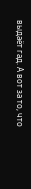выдаёт гад. А вот за то, что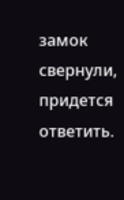замок свернули, придется ответить.